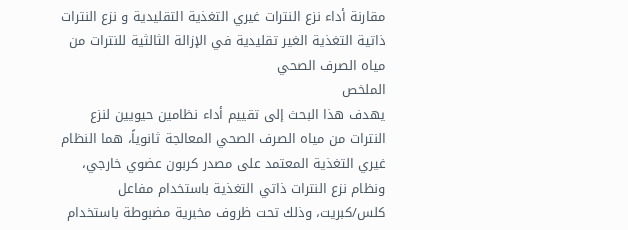مقارنة أداء نزع النترات غيري التغذية التقليدية و نزع النترات ذاتية التغذية الغير تقليدية في الإزالة الثالثية للنترات من مياه الصرف الصحي
الملخص
يهدف هذا البحث إلى تقييم أداء نظامين حيويين لنزع النترات من مياه الصرف الصحي المعالجة ثانوياً، هما النظام غيري التغذية المعتمد على مصدر كربون عضوي خارجي، ونظام نزع النترات ذاتي التغذية باستخدام مفاعل كلس/كبريت، وذلك تحت ظروف مخبرية مضبوطة باستخدام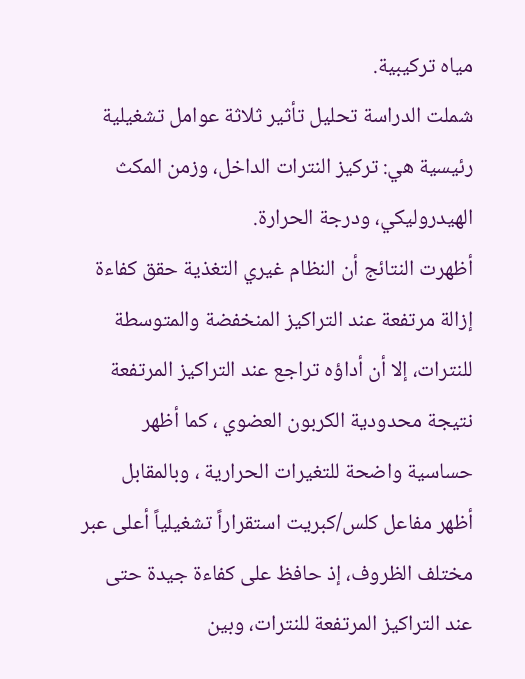مياه تركيبية.
شملت الدراسة تحليل تأثير ثلاثة عوامل تشغيلية رئيسية هي: تركيز النترات الداخل، وزمن المكث الهيدروليكي، ودرجة الحرارة.
أظهرت النتائج أن النظام غيري التغذية حقق كفاءة إزالة مرتفعة عند التراكيز المنخفضة والمتوسطة للنترات، إلا أن أداؤه تراجع عند التراكيز المرتفعة نتيجة محدودية الكربون العضوي ، كما أظهر حساسية واضحة للتغيرات الحرارية ، وبالمقابل أظهر مفاعل كلس/كبريت استقراراً تشغيلياً أعلى عبر مختلف الظروف، إذ حافظ على كفاءة جيدة حتى عند التراكيز المرتفعة للنترات، وبين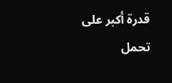قدرة أكبر على تحمل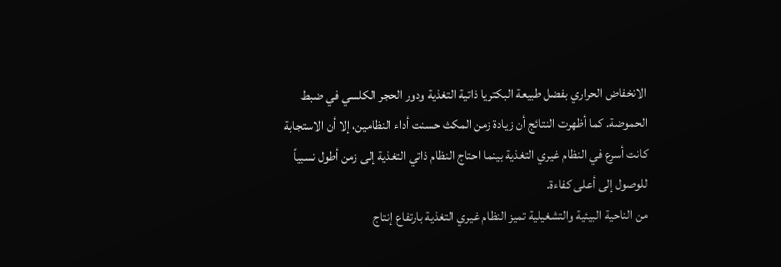الانخفاض الحراري بفضل طبيعة البكتريا ذاتية التغذية ودور الحجر الكلسي في ضبط الحموضة. كما أظهرت النتائج أن زيادة زمن المكث حسنت أداء النظامين، إلا أن الاستجابة كانت أسرع في النظام غيري التغذية بينما احتاج النظام ذاتي التغذية إلى زمن أطول نسبياً للوصول إلى أعلى كفاءة.
من الناحية البيئية والتشغيلية تميز النظام غيري التغذية بارتفاع إنتاج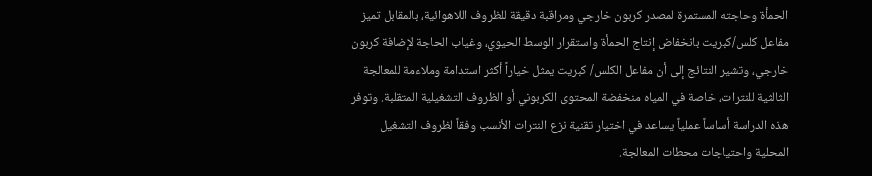الحمأة وحاجته المستمرة لمصدر كربون خارجي ومراقبة دقيقة للظروف اللاهوائية، بالمقابل تميز مفاعل كلس/كبريت بانخفاض إنتاج الحمأة واستقرار الوسط الحيوي، وغياب الحاجة لإضافة كربون خارجي، وتشير النتائج إلى أن مفاعل الكلس/ كبريت يمثل خياراً أكثر استدامة وملاءمة للمعالجة الثالثية للنترات، خاصة في المياه منخفضة المحتوى الكربوني أو الظروف التشغيلية المتقلبة. وتوفر هذه الدراسة أساساً عملياً يساعد في اختيار تقنية نزع النترات الأنسب وفقاً لظروف التشغيل المحلية واحتياجات محطات المعالجة.